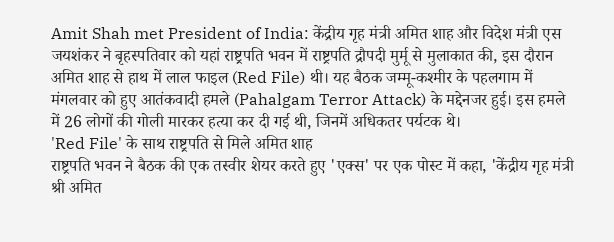Amit Shah met President of India: केंद्रीय गृह मंत्री अमित शाह और विदेश मंत्री एस जयशंकर ने बृहस्पतिवार को यहां राष्ट्रपति भवन में राष्ट्रपति द्रौपदी मुर्मू से मुलाकात की, इस दौरान अमित शाह से हाथ में लाल फाइल (Red File) थी। यह बैठक जम्मू-कश्मीर के पहलगाम में मंगलवार को हुए आतंकवादी हमले (Pahalgam Terror Attack) के मद्देनजर हुई। इस हमले में 26 लोगों की गोली मारकर हत्या कर दी गई थी, जिनमें अधिकतर पर्यटक थे।
'Red File' के साथ राष्ट्रपति से मिले अमित शाह
राष्ट्रपति भवन ने बैठक की एक तस्वीर शेयर करते हुए 'एक्स' पर एक पोस्ट में कहा, 'केंद्रीय गृह मंत्री श्री अमित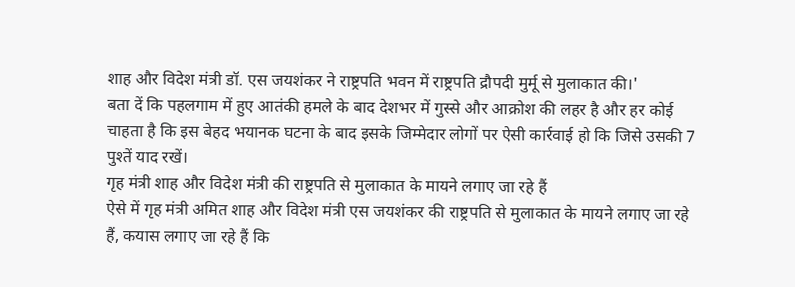शाह और विदेश मंत्री डॉ. एस जयशंकर ने राष्ट्रपति भवन में राष्ट्रपति द्रौपदी मुर्मू से मुलाकात की।'
बता दें कि पहलगाम में हुए आतंकी हमले के बाद देशभर में गुस्से और आक्रोश की लहर है और हर कोई चाहता है कि इस बेहद भयानक घटना के बाद इसके जिम्मेदार लोगों पर ऐसी कार्रवाई हो कि जिसे उसकी 7 पुश्तें याद रखें।
गृह मंत्री शाह और विदेश मंत्री की राष्ट्रपति से मुलाकात के मायने लगाए जा रहे हैं
ऐसे में गृह मंत्री अमित शाह और विदेश मंत्री एस जयशंकर की राष्ट्रपति से मुलाकात के मायने लगाए जा रहे हैं, कयास लगाए जा रहे हैं कि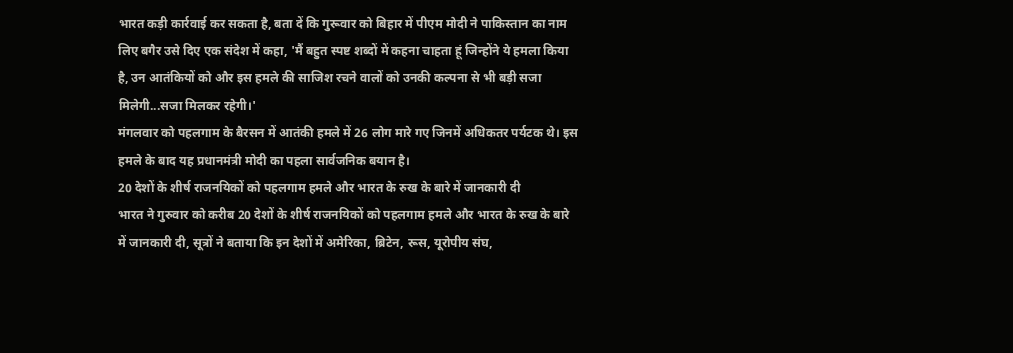भारत कड़ी कार्रवाई कर सकता है, बता दें कि गुरूवार को बिहार में पीएम मोदी ने पाकिस्तान का नाम लिए बगैर उसे दिए एक संदेश में कहा, 'मैं बहुत स्पष्ट शब्दों में कहना चाहता हूं जिन्होंने ये हमला किया है, उन आतंकियों को और इस हमले की साजिश रचने वालों को उनकी कल्पना से भी बड़ी सजा मिलेगी...सजा मिलकर रहेगी।'
मंगलवार को पहलगाम के बैरसन में आतंकी हमले में 26 लोग मारे गए जिनमें अधिकतर पर्यटक थे। इस हमले के बाद यह प्रधानमंत्री मोदी का पहला सार्वजनिक बयान है।
20 देशों के शीर्ष राजनयिकों को पहलगाम हमले और भारत के रुख के बारे में जानकारी दी
भारत ने गुरुवार को करीब 20 देशों के शीर्ष राजनयिकों को पहलगाम हमले और भारत के रुख के बारे में जानकारी दी, सूत्रों ने बताया कि इन देशों में अमेरिका, ब्रिटेन, रूस, यूरोपीय संघ,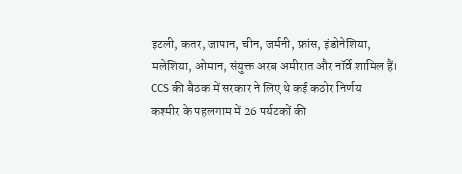इटली, कतर, जापान, चीन, जर्मनी, फ्रांस, इंडोनेशिया, मलेशिया, ओमान, संयुक्त अरब अमीरात और नॉर्वे शामिल हैं।
CCS की बैठक में सरकार ने लिए थे कई कठोर निर्णय
कश्मीर के पहलगाम में 26 पर्यटकों की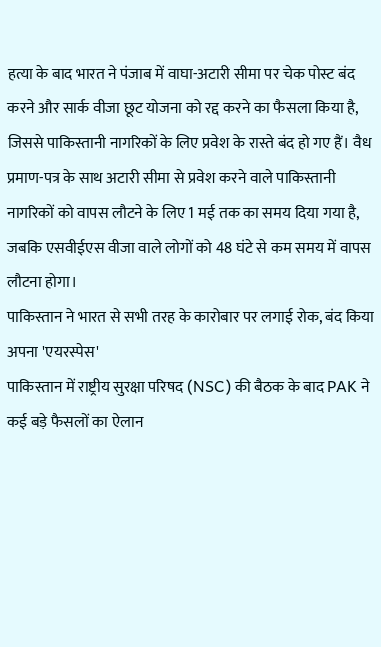हत्या के बाद भारत ने पंजाब में वाघा-अटारी सीमा पर चेक पोस्ट बंद करने और सार्क वीजा छूट योजना को रद्द करने का फैसला किया है, जिससे पाकिस्तानी नागरिकों के लिए प्रवेश के रास्ते बंद हो गए हैं। वैध प्रमाण-पत्र के साथ अटारी सीमा से प्रवेश करने वाले पाकिस्तानी नागरिकों को वापस लौटने के लिए 1 मई तक का समय दिया गया है, जबकि एसवीईएस वीजा वाले लोगों को 48 घंटे से कम समय में वापस लौटना होगा।
पाकिस्तान ने भारत से सभी तरह के कारोबार पर लगाई रोक, बंद किया अपना 'एयरस्पेस'
पाकिस्तान में राष्ट्रीय सुरक्षा परिषद (NSC) की बैठक के बाद PAK ने कई बड़े फैसलों का ऐलान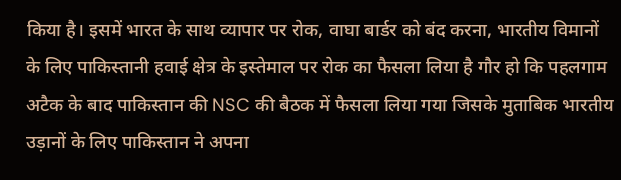किया है। इसमें भारत के साथ व्यापार पर रोक, वाघा बार्डर को बंद करना, भारतीय विमानों के लिए पाकिस्तानी हवाई क्षेत्र के इस्तेमाल पर रोक का फैसला लिया है गौर हो कि पहलगाम अटैक के बाद पाकिस्तान की NSC की बैठक में फैसला लिया गया जिसके मुताबिक भारतीय उड़ानों के लिए पाकिस्तान ने अपना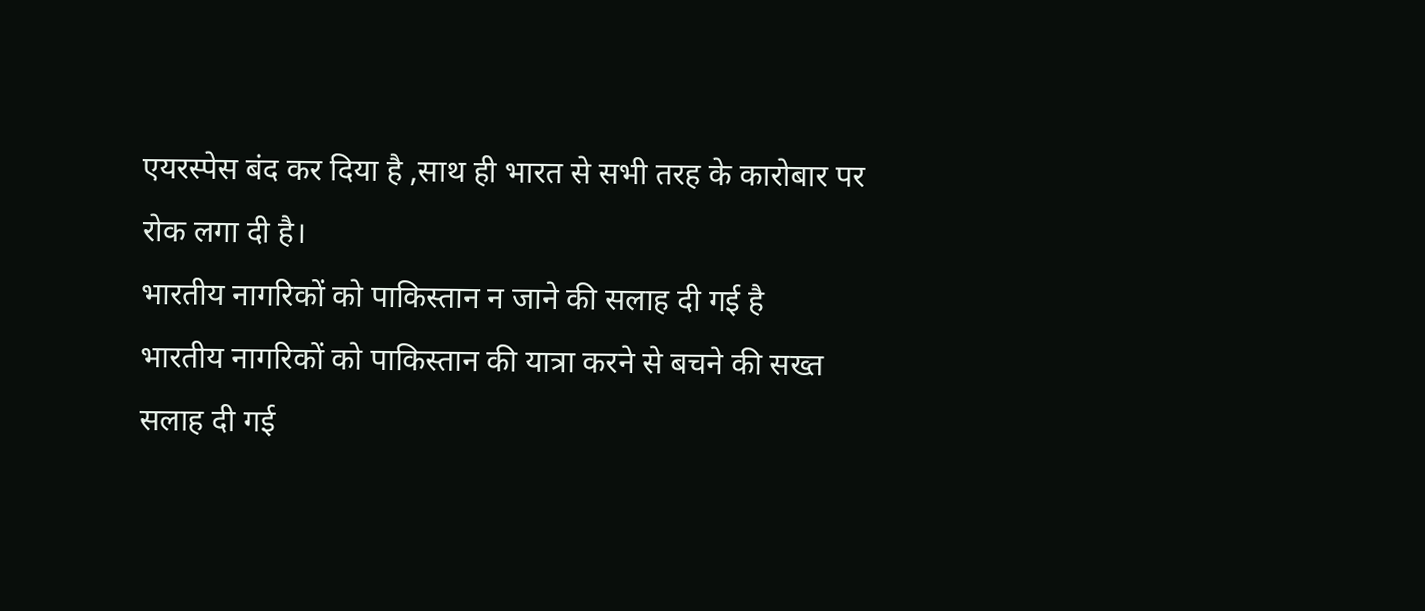एयरस्पेस बंद कर दिया है ,साथ ही भारत से सभी तरह के कारोबार पर रोक लगा दी है।
भारतीय नागरिकों को पाकिस्तान न जाने की सलाह दी गई है
भारतीय नागरिकों को पाकिस्तान की यात्रा करने से बचने की सख्त सलाह दी गई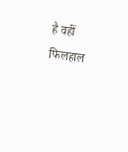है वहीं फिलहाल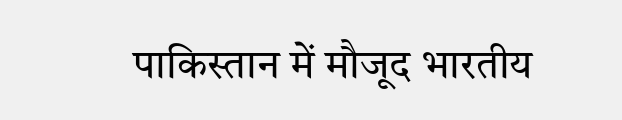पाकिस्तान में मौजूद भारतीय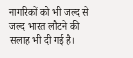नागरिकों को भी जल्द से जल्द भारत लौटने की सलाह भी दी गई है।